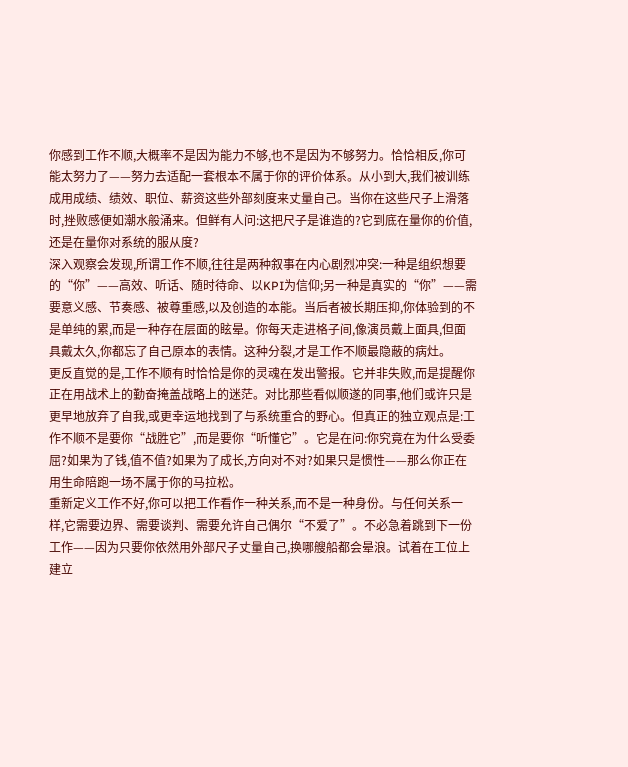你感到工作不顺,大概率不是因为能力不够,也不是因为不够努力。恰恰相反,你可能太努力了——努力去适配一套根本不属于你的评价体系。从小到大,我们被训练成用成绩、绩效、职位、薪资这些外部刻度来丈量自己。当你在这些尺子上滑落时,挫败感便如潮水般涌来。但鲜有人问:这把尺子是谁造的?它到底在量你的价值,还是在量你对系统的服从度?
深入观察会发现,所谓工作不顺,往往是两种叙事在内心剧烈冲突:一种是组织想要的“你”——高效、听话、随时待命、以KPI为信仰;另一种是真实的“你”——需要意义感、节奏感、被尊重感,以及创造的本能。当后者被长期压抑,你体验到的不是单纯的累,而是一种存在层面的眩晕。你每天走进格子间,像演员戴上面具,但面具戴太久,你都忘了自己原本的表情。这种分裂,才是工作不顺最隐蔽的病灶。
更反直觉的是,工作不顺有时恰恰是你的灵魂在发出警报。它并非失败,而是提醒你正在用战术上的勤奋掩盖战略上的迷茫。对比那些看似顺遂的同事,他们或许只是更早地放弃了自我,或更幸运地找到了与系统重合的野心。但真正的独立观点是:工作不顺不是要你“战胜它”,而是要你“听懂它”。它是在问:你究竟在为什么受委屈?如果为了钱,值不值?如果为了成长,方向对不对?如果只是惯性——那么你正在用生命陪跑一场不属于你的马拉松。
重新定义工作不好,你可以把工作看作一种关系,而不是一种身份。与任何关系一样,它需要边界、需要谈判、需要允许自己偶尔“不爱了”。不必急着跳到下一份工作——因为只要你依然用外部尺子丈量自己,换哪艘船都会晕浪。试着在工位上建立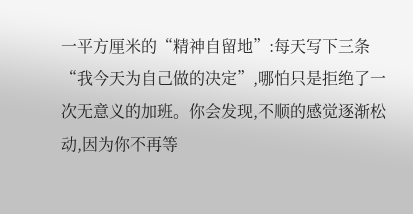一平方厘米的“精神自留地”:每天写下三条“我今天为自己做的决定”,哪怕只是拒绝了一次无意义的加班。你会发现,不顺的感觉逐渐松动,因为你不再等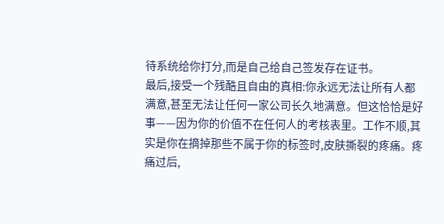待系统给你打分,而是自己给自己签发存在证书。
最后,接受一个残酷且自由的真相:你永远无法让所有人都满意,甚至无法让任何一家公司长久地满意。但这恰恰是好事——因为你的价值不在任何人的考核表里。工作不顺,其实是你在摘掉那些不属于你的标签时,皮肤撕裂的疼痛。疼痛过后,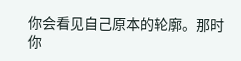你会看见自己原本的轮廓。那时你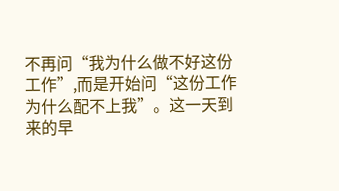不再问“我为什么做不好这份工作”,而是开始问“这份工作为什么配不上我”。这一天到来的早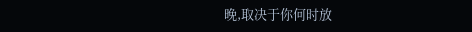晚,取决于你何时放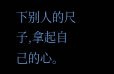下别人的尺子,拿起自己的心。